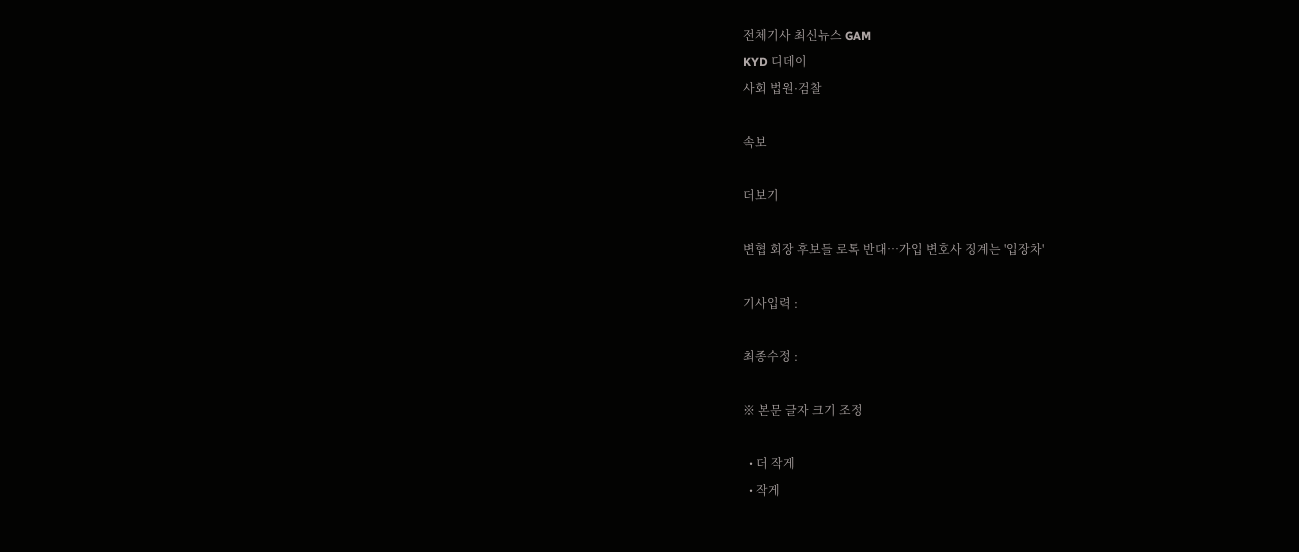전체기사 최신뉴스 GAM
KYD 디데이
사회 법원·검찰

속보

더보기

변협 회장 후보들 로톡 반대…가입 변호사 징계는 '입장차'

기사입력 :

최종수정 :

※ 본문 글자 크기 조정

  • 더 작게
  • 작게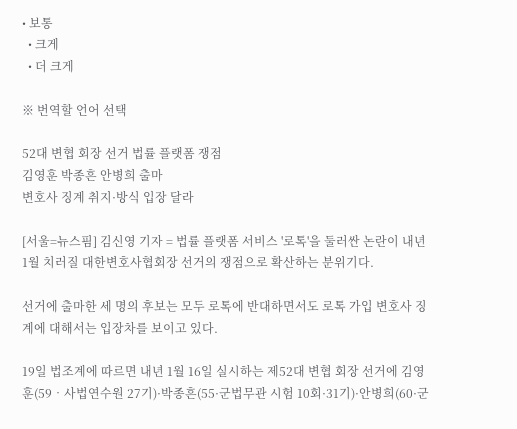• 보통
  • 크게
  • 더 크게

※ 번역할 언어 선택

52대 변협 회장 선거 법률 플랫폼 쟁점
김영훈 박종흔 안병희 출마
변호사 징계 취지·방식 입장 달라

[서울=뉴스핌] 김신영 기자 = 법률 플랫폼 서비스 '로톡'을 둘러싼 논란이 내년 1월 치러질 대한변호사협회장 선거의 쟁점으로 확산하는 분위기다.

선거에 출마한 세 명의 후보는 모두 로톡에 반대하면서도 로톡 가입 변호사 징계에 대해서는 입장차를 보이고 있다.

19일 법조계에 따르면 내년 1월 16일 실시하는 제52대 변협 회장 선거에 김영훈(59‧사법연수원 27기)·박종흔(55·군법무관 시험 10회·31기)·안병희(60·군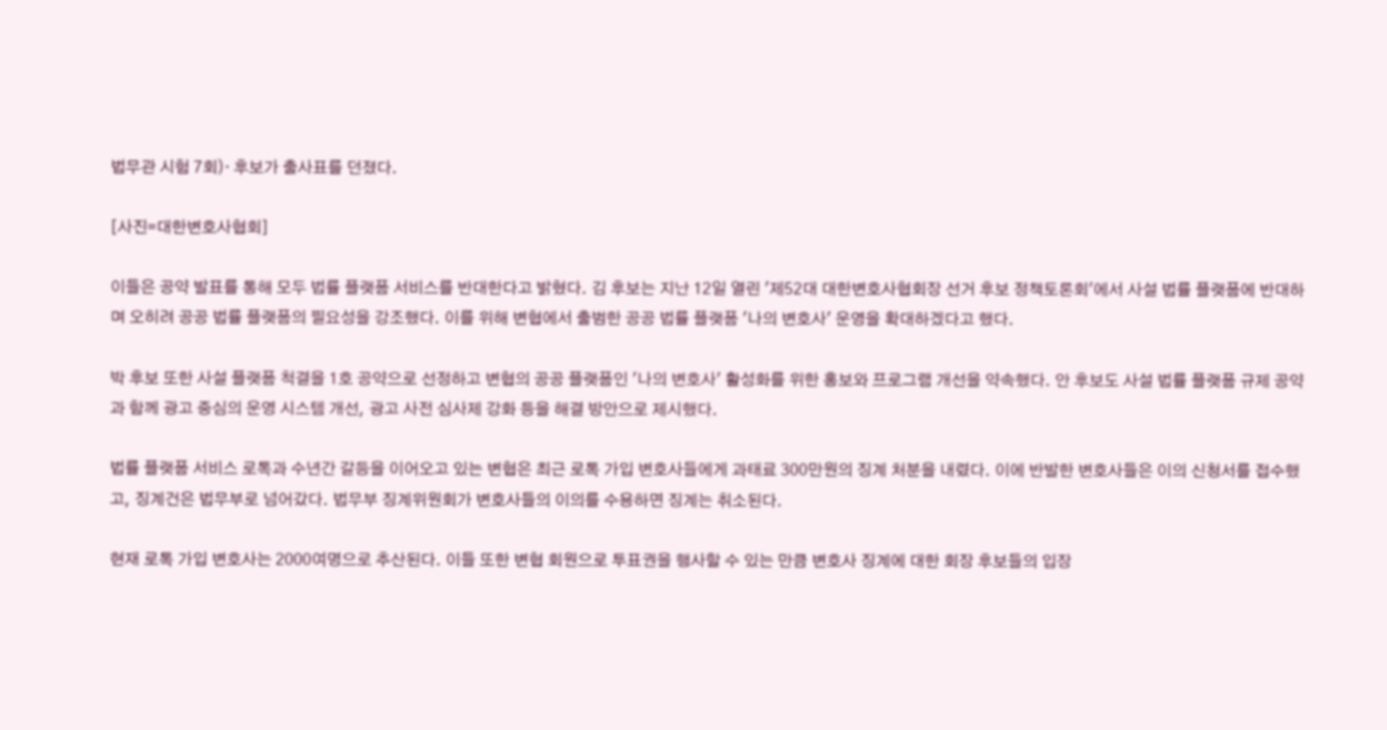법무관 시험 7회)‧ 후보가 출사표를 던졌다.

[사진=대한변호사협회]

이들은 공약 발표를 통해 모두 법률 플랫폼 서비스를 반대한다고 밝혔다. 김 후보는 지난 12일 열린 '제52대 대한변호사협회장 선거 후보 정책토론회'에서 사설 법률 플랫폼에 반대하며 오히려 공공 법률 플랫폼의 필요성을 강조했다. 이를 위해 변협에서 출범한 공공 법률 플랫폼 '나의 변호사' 운영을 확대하겠다고 했다.

박 후보 또한 사설 플랫폼 척결을 1호 공약으로 선정하고 변협의 공공 플랫폼인 '나의 변호사' 활성화를 위한 홍보와 프로그램 개선을 약속했다. 안 후보도 사설 법률 플랫폼 규제 공약과 함께 광고 중심의 운영 시스템 개선, 광고 사전 심사제 강화 등을 해결 방안으로 제시했다.

법률 플랫폼 서비스 로톡과 수년간 갈등을 이어오고 있는 변협은 최근 로톡 가입 변호사들에게 과태료 300만원의 징계 처분을 내렸다. 이에 반발한 변호사들은 이의 신청서를 접수했고, 징계건은 법무부로 넘어갔다. 법무부 징계위원회가 변호사들의 이의를 수용하면 징계는 취소된다.

현재 로톡 가입 변호사는 2000여명으로 추산된다. 이들 또한 변협 회원으로 투표권을 행사할 수 있는 만큼 변호사 징계에 대한 회장 후보들의 입장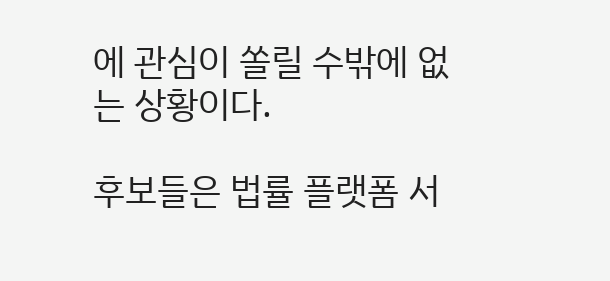에 관심이 쏠릴 수밖에 없는 상황이다.

후보들은 법률 플랫폼 서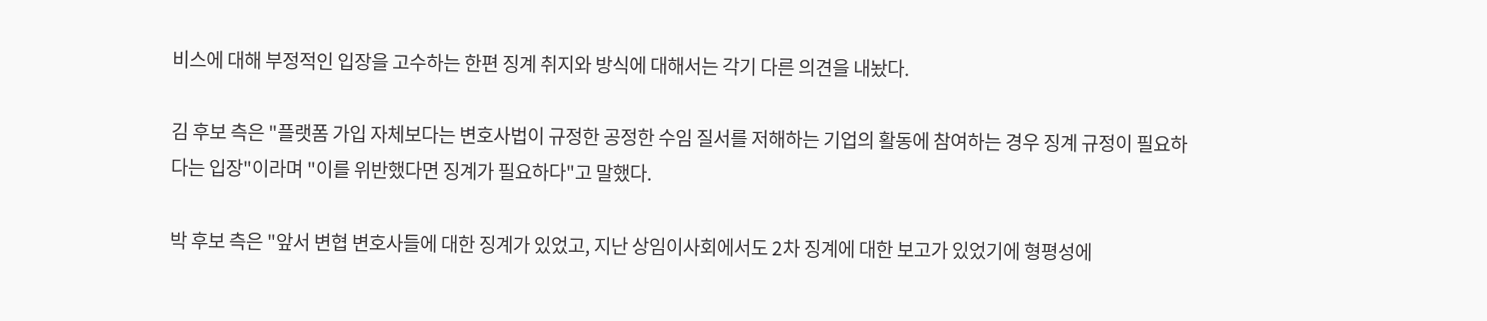비스에 대해 부정적인 입장을 고수하는 한편 징계 취지와 방식에 대해서는 각기 다른 의견을 내놨다.

김 후보 측은 "플랫폼 가입 자체보다는 변호사법이 규정한 공정한 수임 질서를 저해하는 기업의 활동에 참여하는 경우 징계 규정이 필요하다는 입장"이라며 "이를 위반했다면 징계가 필요하다"고 말했다.

박 후보 측은 "앞서 변협 변호사들에 대한 징계가 있었고, 지난 상임이사회에서도 2차 징계에 대한 보고가 있었기에 형평성에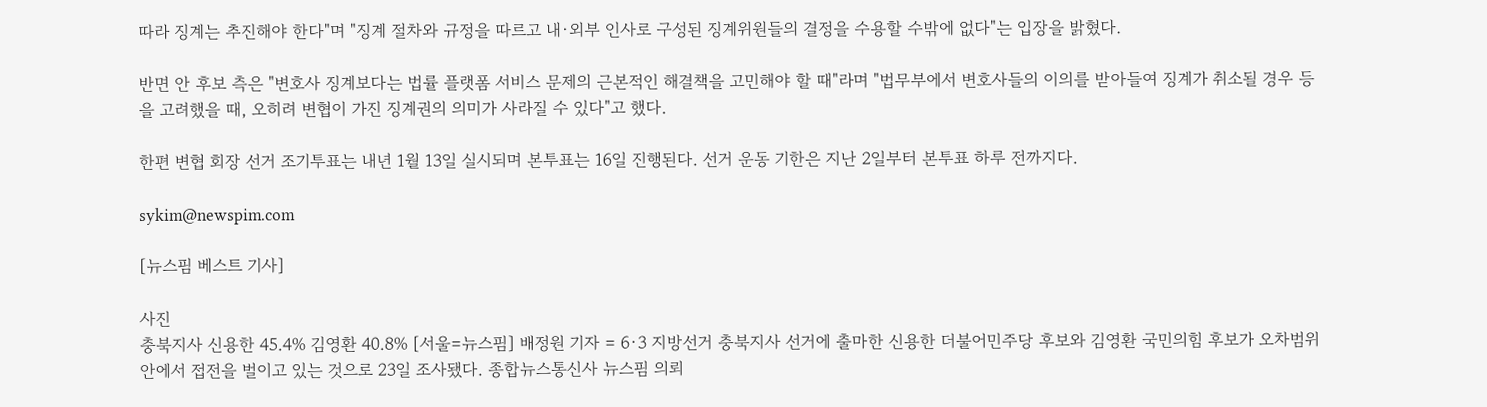따라 징계는 추진해야 한다"며 "징계 절차와 규정을 따르고 내·외부 인사로 구성된 징계위원들의 결정을 수용할 수밖에 없다"는 입장을 밝혔다.

반면 안 후보 측은 "변호사 징계보다는 법률 플랫폼 서비스 문제의 근본적인 해결책을 고민해야 할 때"라며 "법무부에서 변호사들의 이의를 받아들여 징계가 취소될 경우 등을 고려했을 때, 오히려 변협이 가진 징계권의 의미가 사라질 수 있다"고 했다.

한편 변협 회장 선거 조기투표는 내년 1월 13일 실시되며 본투표는 16일 진행된다. 선거 운동 기한은 지난 2일부터 본투표 하루 전까지다.

sykim@newspim.com

[뉴스핌 베스트 기사]

사진
충북지사 신용한 45.4% 김영환 40.8% [서울=뉴스핌] 배정원 기자 = 6·3 지방선거 충북지사 선거에 출마한 신용한 더불어민주당 후보와 김영환 국민의힘 후보가 오차범위 안에서 접전을 벌이고 있는 것으로 23일 조사됐다. 종합뉴스통신사 뉴스핌 의뢰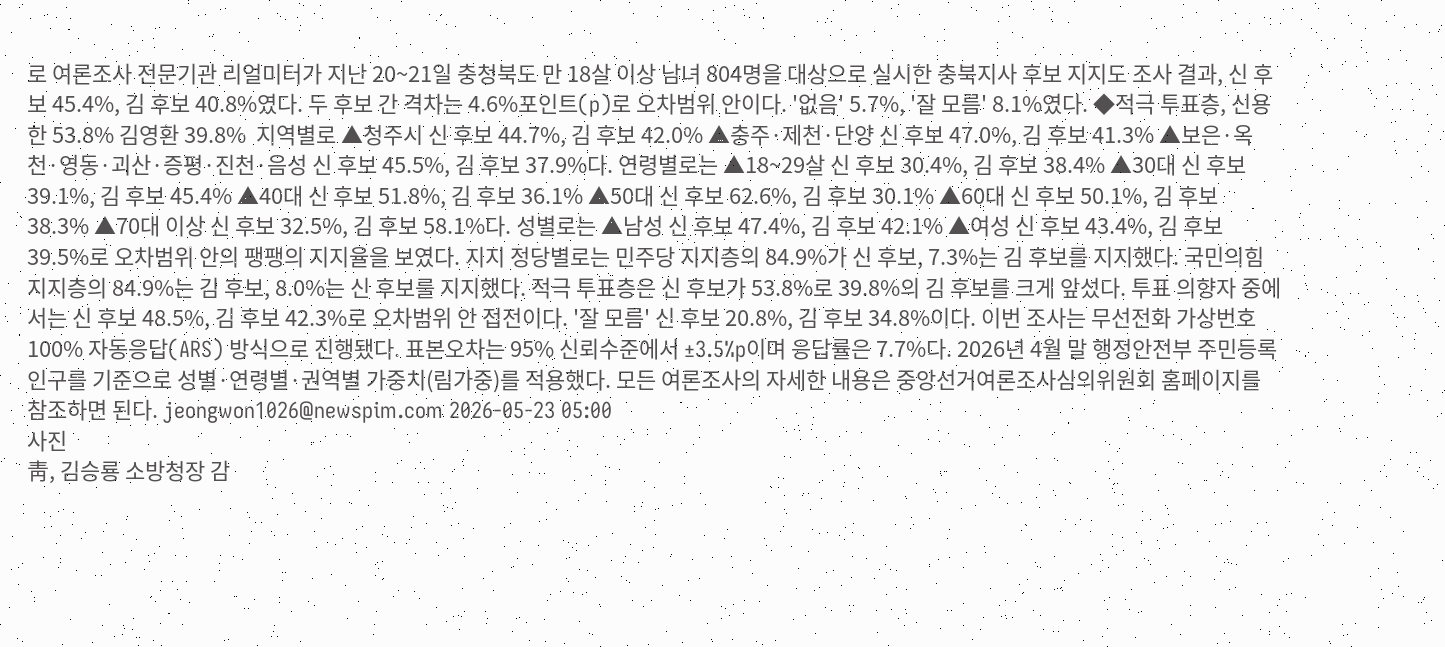로 여론조사 전문기관 리얼미터가 지난 20~21일 충청북도 만 18살 이상 남녀 804명을 대상으로 실시한 충북지사 후보 지지도 조사 결과, 신 후보 45.4%, 김 후보 40.8%였다. 두 후보 간 격차는 4.6%포인트(p)로 오차범위 안이다. '없음' 5.7%, '잘 모름' 8.1%였다. ◆적극 투표층, 신용한 53.8% 김영환 39.8%  지역별로 ▲청주시 신 후보 44.7%, 김 후보 42.0% ▲충주·제천·단양 신 후보 47.0%, 김 후보 41.3% ▲보은·옥천·영동·괴산·증평·진천·음성 신 후보 45.5%, 김 후보 37.9%다. 연령별로는 ▲18~29살 신 후보 30.4%, 김 후보 38.4% ▲30대 신 후보 39.1%, 김 후보 45.4% ▲40대 신 후보 51.8%, 김 후보 36.1% ▲50대 신 후보 62.6%, 김 후보 30.1% ▲60대 신 후보 50.1%, 김 후보 38.3% ▲70대 이상 신 후보 32.5%, 김 후보 58.1%다. 성별로는 ▲남성 신 후보 47.4%, 김 후보 42.1% ▲여성 신 후보 43.4%, 김 후보 39.5%로 오차범위 안의 팽팽의 지지율을 보였다. 지지 정당별로는 민주당 지지층의 84.9%가 신 후보, 7.3%는 김 후보를 지지했다. 국민의힘 지지층의 84.9%는 김 후보, 8.0%는 신 후보를 지지했다. 적극 투표층은 신 후보가 53.8%로 39.8%의 김 후보를 크게 앞섰다. 투표 의향자 중에서는 신 후보 48.5%, 김 후보 42.3%로 오차범위 안 접전이다. '잘 모름' 신 후보 20.8%, 김 후보 34.8%이다. 이번 조사는 무선전화 가상번호 100% 자동응답(ARS) 방식으로 진행됐다. 표본오차는 95% 신뢰수준에서 ±3.5%p이며 응답률은 7.7%다. 2026년 4월 말 행정안전부 주민등록 인구를 기준으로 성별·연령별·권역별 가중치(림가중)를 적용했다. 모든 여론조사의 자세한 내용은 중앙선거여론조사심의위원회 홈페이지를 참조하면 된다. jeongwon1026@newspim.com 2026-05-23 05:00
사진
靑, 김승룡 소방청장 감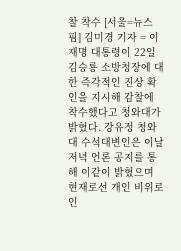찰 착수 [서울=뉴스핌] 김미경 기자 = 이재명 대통령이 22일 김승룡 소방청장에 대한 즉각적인 진상 확인을 지시해 감찰에 착수했다고 청와대가 밝혔다. 강유정 청와대 수석대변인은 이날 저녁 언론 공지를 통해 이같이 밝혔으며 현재로선 개인 비위로 인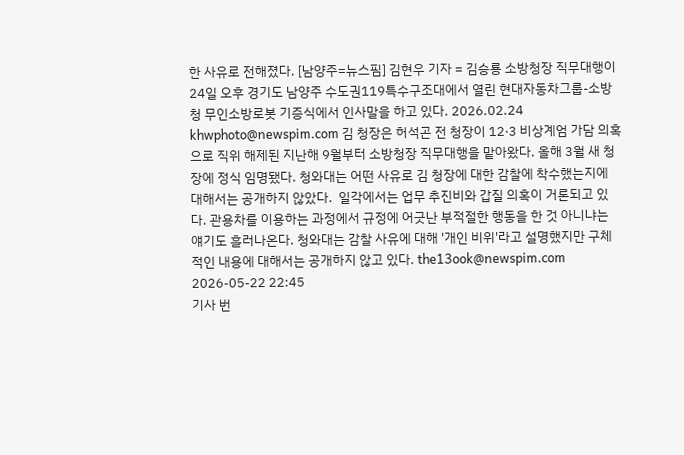한 사유로 전해졌다. [남양주=뉴스핌] 김현우 기자 = 김승룡 소방청장 직무대행이 24일 오후 경기도 남양주 수도권119특수구조대에서 열린 현대자동차그룹-소방청 무인소방로봇 기증식에서 인사말을 하고 있다. 2026.02.24 khwphoto@newspim.com 김 청장은 허석곤 전 청장이 12·3 비상계엄 가담 의혹으로 직위 해제된 지난해 9월부터 소방청장 직무대행을 맡아왔다. 올해 3월 새 청장에 정식 임명됐다. 청와대는 어떤 사유로 김 청장에 대한 감찰에 착수했는지에 대해서는 공개하지 않았다.  일각에서는 업무 추진비와 갑질 의혹이 거론되고 있다. 관용차를 이용하는 과정에서 규정에 어긋난 부적절한 행동을 한 것 아니냐는 얘기도 흘러나온다. 청와대는 감찰 사유에 대해 '개인 비위'라고 설명했지만 구체적인 내용에 대해서는 공개하지 않고 있다. the13ook@newspim.com 2026-05-22 22:45
기사 번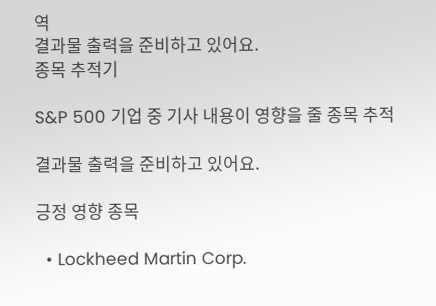역
결과물 출력을 준비하고 있어요.
종목 추적기

S&P 500 기업 중 기사 내용이 영향을 줄 종목 추적

결과물 출력을 준비하고 있어요.

긍정 영향 종목

  • Lockheed Martin Corp.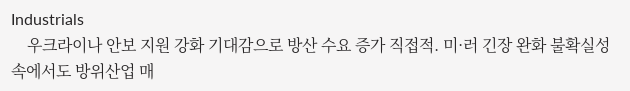Industrials
    우크라이나 안보 지원 강화 기대감으로 방산 수요 증가 직접적. 미·러 긴장 완화 불확실성 속에서도 방위산업 매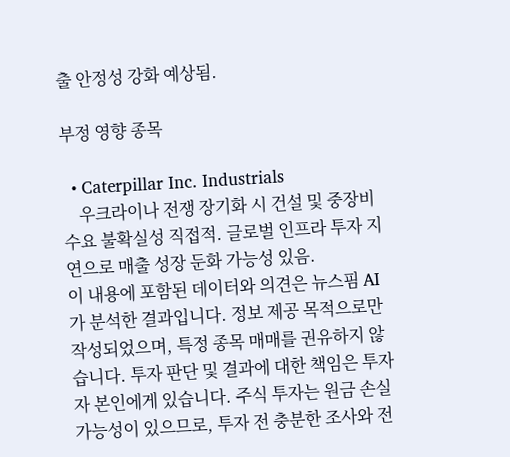출 안정성 강화 예상됨.

부정 영향 종목

  • Caterpillar Inc. Industrials
    우크라이나 전쟁 장기화 시 건설 및 중장비 수요 불확실성 직접적. 글로벌 인프라 투자 지연으로 매출 성장 둔화 가능성 있음.
이 내용에 포함된 데이터와 의견은 뉴스핌 AI가 분석한 결과입니다. 정보 제공 목적으로만 작성되었으며, 특정 종목 매매를 권유하지 않습니다. 투자 판단 및 결과에 대한 책임은 투자자 본인에게 있습니다. 주식 투자는 원금 손실 가능성이 있으므로, 투자 전 충분한 조사와 전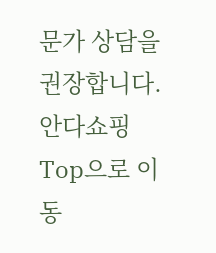문가 상담을 권장합니다.
안다쇼핑
Top으로 이동